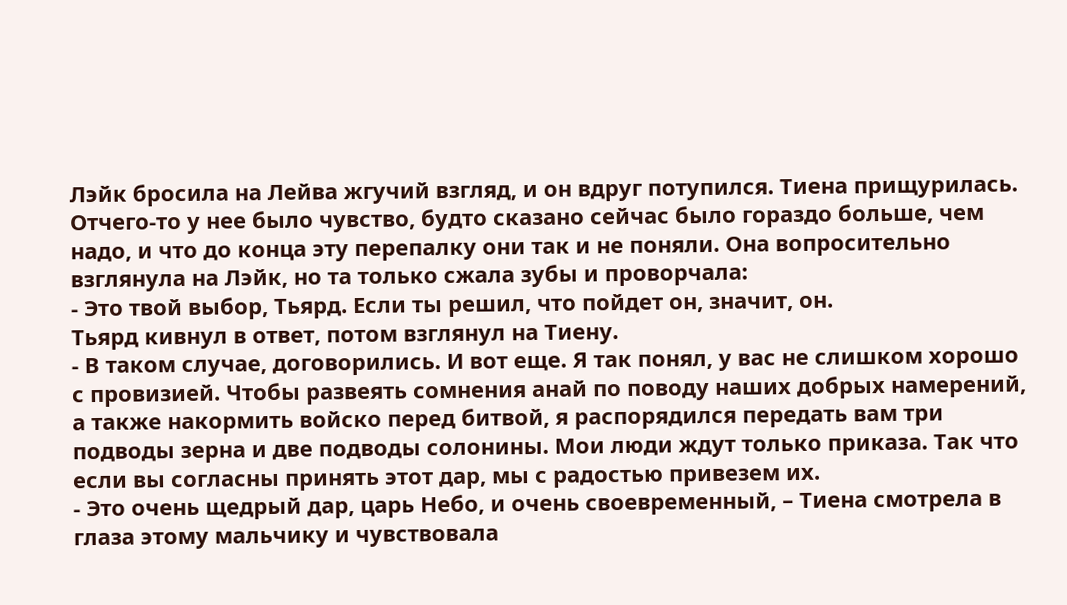Лэйк бросила на Лейва жгучий взгляд, и он вдруг потупился. Тиена прищурилась. Отчего-то у нее было чувство, будто сказано сейчас было гораздо больше, чем надо, и что до конца эту перепалку они так и не поняли. Она вопросительно взглянула на Лэйк, но та только сжала зубы и проворчала:
- Это твой выбор, Тьярд. Если ты решил, что пойдет он, значит, он.
Тьярд кивнул в ответ, потом взглянул на Тиену.
- В таком случае, договорились. И вот еще. Я так понял, у вас не слишком хорошо с провизией. Чтобы развеять сомнения анай по поводу наших добрых намерений, а также накормить войско перед битвой, я распорядился передать вам три подводы зерна и две подводы солонины. Мои люди ждут только приказа. Так что если вы согласны принять этот дар, мы с радостью привезем их.
- Это очень щедрый дар, царь Небо, и очень своевременный, – Тиена смотрела в глаза этому мальчику и чувствовала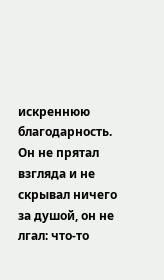искреннюю благодарность. Он не прятал взгляда и не скрывал ничего за душой, он не лгал: что-то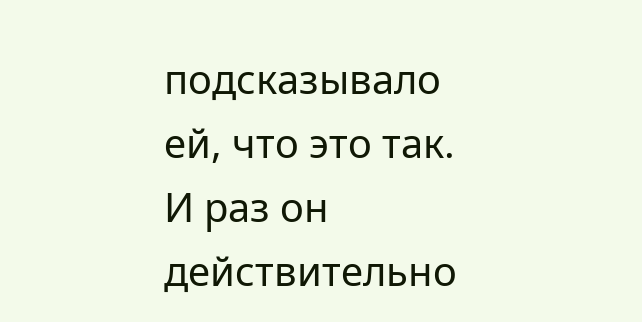подсказывало ей, что это так. И раз он действительно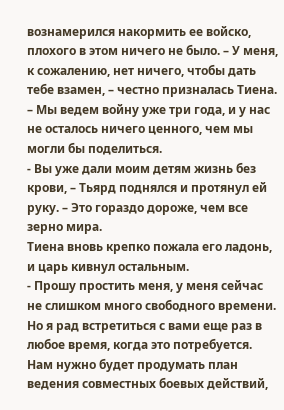вознамерился накормить ее войско, плохого в этом ничего не было. – У меня, к сожалению, нет ничего, чтобы дать тебе взамен, – честно призналась Тиена. – Мы ведем войну уже три года, и у нас не осталось ничего ценного, чем мы могли бы поделиться.
- Вы уже дали моим детям жизнь без крови, – Тьярд поднялся и протянул ей руку. – Это гораздо дороже, чем все зерно мира.
Тиена вновь крепко пожала его ладонь, и царь кивнул остальным.
- Прошу простить меня, у меня сейчас не слишком много свободного времени. Но я рад встретиться с вами еще раз в любое время, когда это потребуется. Нам нужно будет продумать план ведения совместных боевых действий,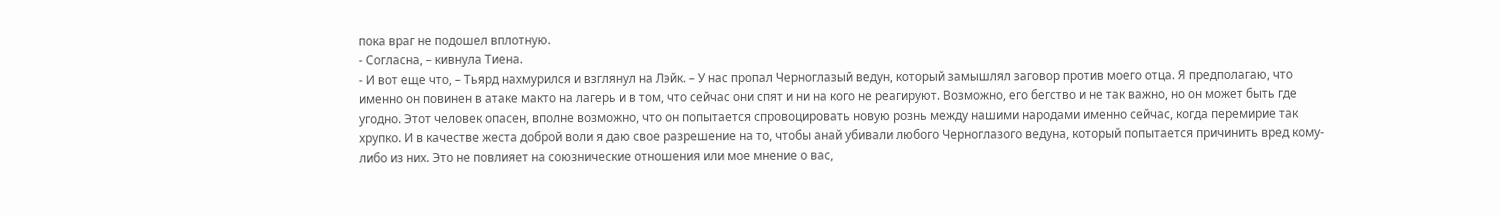пока враг не подошел вплотную.
- Согласна, – кивнула Тиена.
- И вот еще что, – Тьярд нахмурился и взглянул на Лэйк. – У нас пропал Черноглазый ведун, который замышлял заговор против моего отца. Я предполагаю, что именно он повинен в атаке макто на лагерь и в том, что сейчас они спят и ни на кого не реагируют. Возможно, его бегство и не так важно, но он может быть где угодно. Этот человек опасен, вполне возможно, что он попытается спровоцировать новую рознь между нашими народами именно сейчас, когда перемирие так хрупко. И в качестве жеста доброй воли я даю свое разрешение на то, чтобы анай убивали любого Черноглазого ведуна, который попытается причинить вред кому-либо из них. Это не повлияет на союзнические отношения или мое мнение о вас,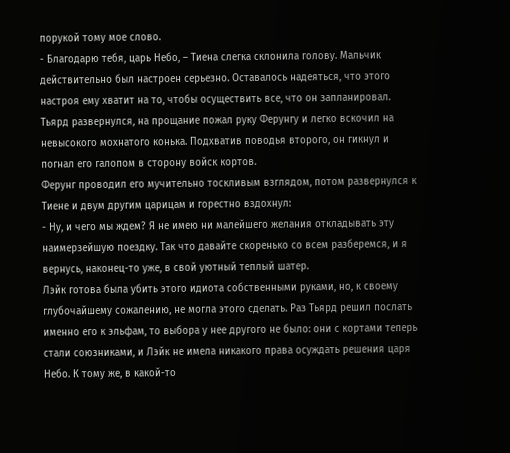порукой тому мое слово.
- Благодарю тебя, царь Небо, – Тиена слегка склонила голову. Мальчик действительно был настроен серьезно. Оставалось надеяться, что этого настроя ему хватит на то, чтобы осуществить все, что он запланировал.
Тьярд развернулся, на прощание пожал руку Ферунгу и легко вскочил на невысокого мохнатого конька. Подхватив поводья второго, он гикнул и погнал его галопом в сторону войск кортов.
Ферунг проводил его мучительно тоскливым взглядом, потом развернулся к Тиене и двум другим царицам и горестно вздохнул:
- Ну, и чего мы ждем? Я не имею ни малейшего желания откладывать эту наимерзейшую поездку. Так что давайте скоренько со всем разберемся, и я вернусь, наконец-то уже, в свой уютный теплый шатер.
Лэйк готова была убить этого идиота собственными руками, но, к своему глубочайшему сожалению, не могла этого сделать. Раз Тьярд решил послать именно его к эльфам, то выбора у нее другого не было: они с кортами теперь стали союзниками, и Лэйк не имела никакого права осуждать решения царя Небо. К тому же, в какой-то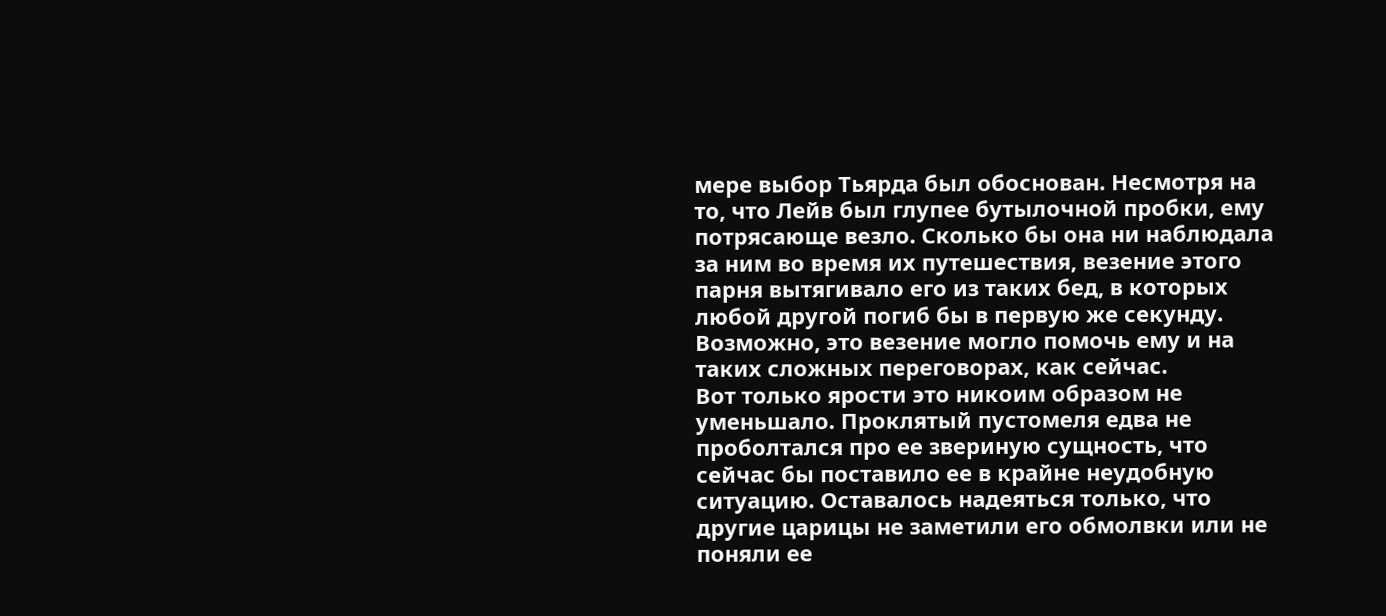мере выбор Тьярда был обоснован. Несмотря на то, что Лейв был глупее бутылочной пробки, ему потрясающе везло. Сколько бы она ни наблюдала за ним во время их путешествия, везение этого парня вытягивало его из таких бед, в которых любой другой погиб бы в первую же секунду. Возможно, это везение могло помочь ему и на таких сложных переговорах, как сейчас.
Вот только ярости это никоим образом не уменьшало. Проклятый пустомеля едва не проболтался про ее звериную сущность, что сейчас бы поставило ее в крайне неудобную ситуацию. Оставалось надеяться только, что другие царицы не заметили его обмолвки или не поняли ее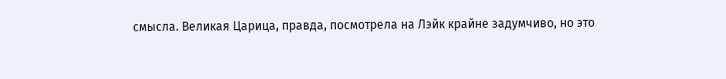смысла. Великая Царица, правда, посмотрела на Лэйк крайне задумчиво, но это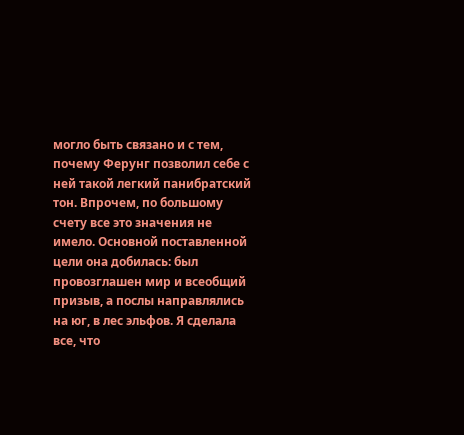могло быть связано и с тем, почему Ферунг позволил себе с ней такой легкий панибратский тон. Впрочем, по большому счету все это значения не имело. Основной поставленной цели она добилась: был провозглашен мир и всеобщий призыв, а послы направлялись на юг, в лес эльфов. Я сделала все, что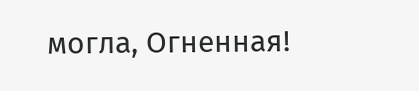могла, Огненная!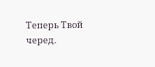Теперь Твой черед.